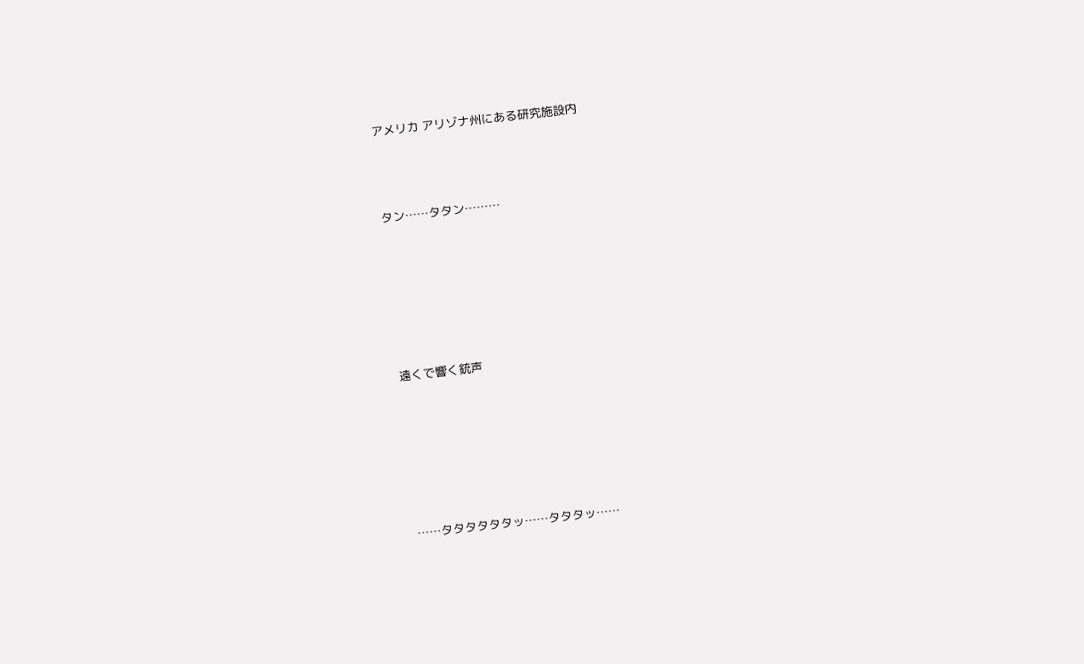アメリカ アリゾナ州にある研究施設内




タン……タタン………








遠くで響く銃声








……タタタタタタッ……タタタッ……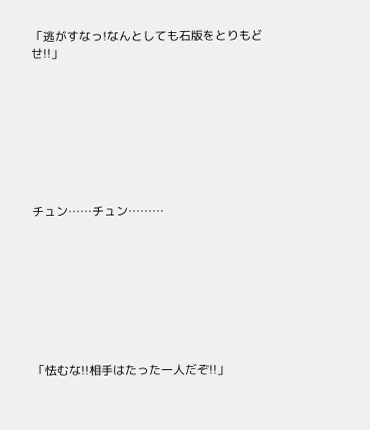「逃がすなっ!なんとしても石版をとりもどせ!!」








チュン……チュン………








「怯むな!!相手はたった一人だぞ!!」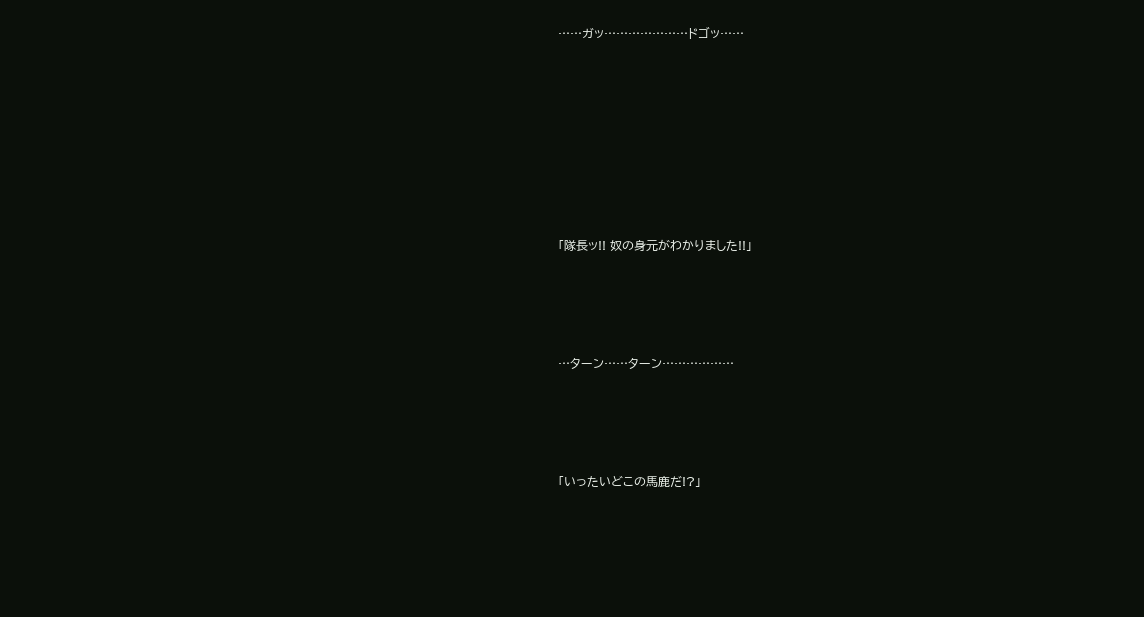……ガッ…………………ドゴッ……








「隊長ッ!! 奴の身元がわかりました!!」




…ターン……ターン………………




「いったいどこの馬鹿だ!?」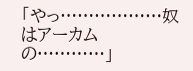「やっ………………奴はアーカムの…………」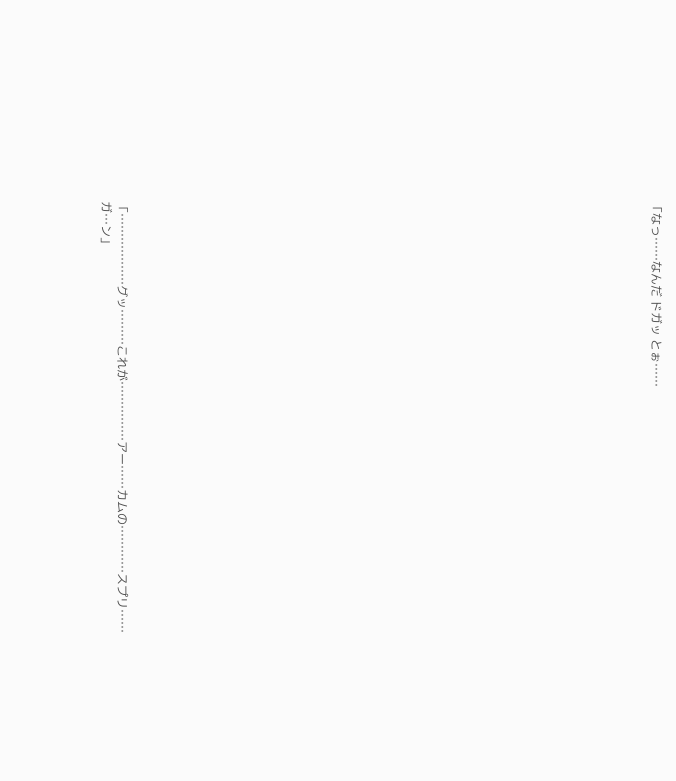「なっ……なんだ ドガッ とぉ……
































「………………グッ………これが……………アー……カムの…………スプリ……ガ…ン」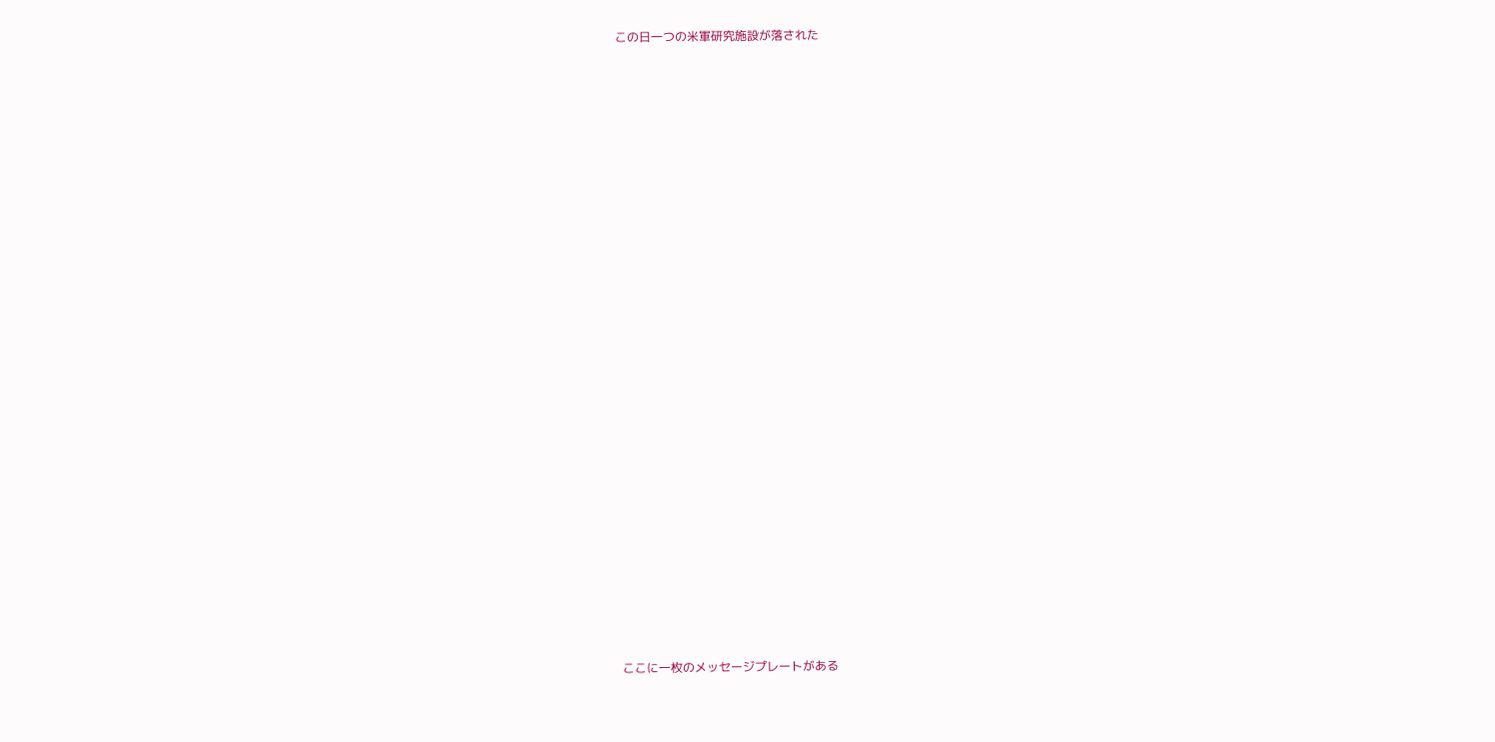この日一つの米軍研究施設が落された






































ここに一枚のメッセージプレートがある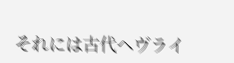それには古代ヘヴライ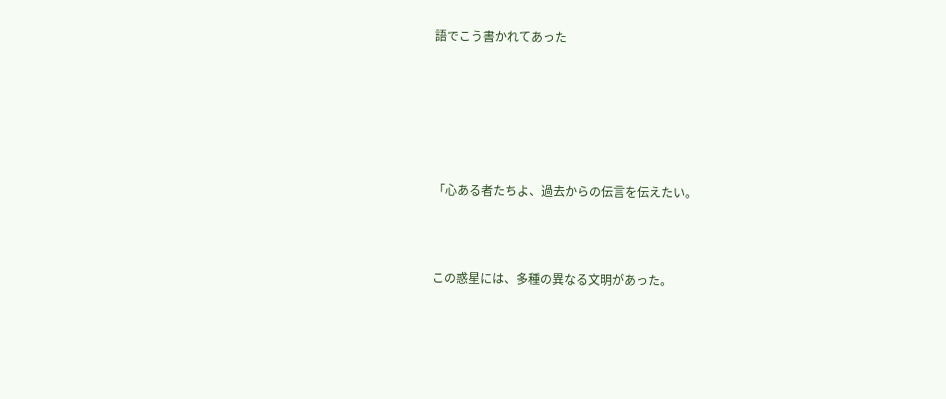語でこう書かれてあった






「心ある者たちよ、過去からの伝言を伝えたい。



この惑星には、多種の異なる文明があった。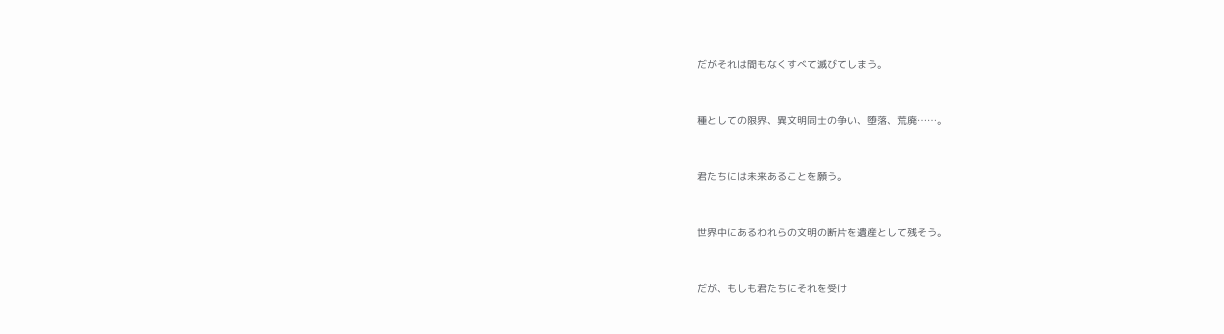だがそれは間もなくすべて滅びてしまう。



種としての限界、異文明同士の争い、堕落、荒廃……。



君たちには未来あることを願う。



世界中にあるわれらの文明の断片を遺産として残そう。



だが、もしも君たちにそれを受け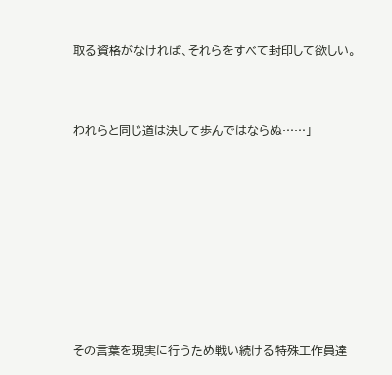取る資格がなければ、それらをすべて封印して欲しい。



われらと同じ道は決して歩んではならぬ……」










その言葉を現実に行うため戦い続ける特殊工作員達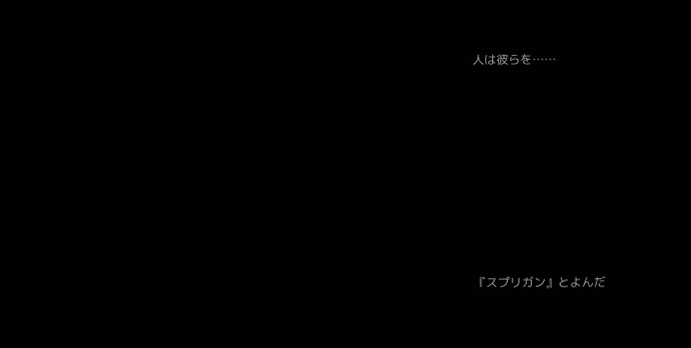人は彼らを……











『スプリガン』とよんだ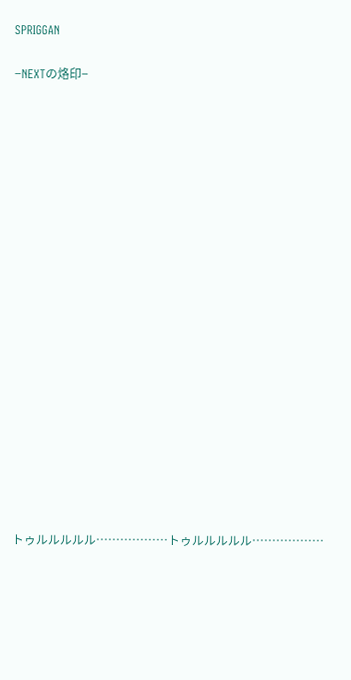SPRIGGAN

−NEXTの烙印−




















トゥルルルルル………………トゥルルルルル………………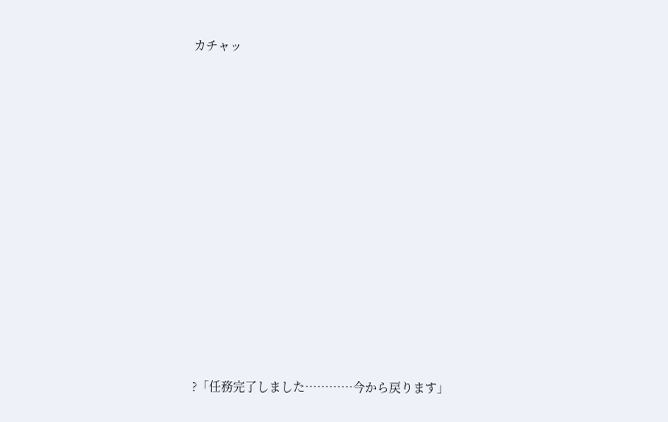カチャッ













?「任務完了しました…………今から戻ります」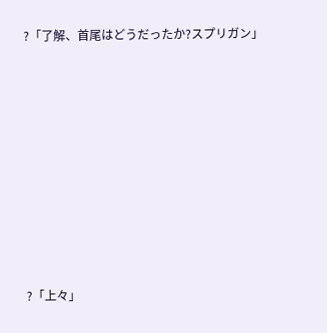?「了解、首尾はどうだったか?スプリガン」













?「上々」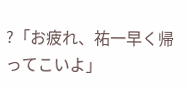?「お疲れ、祐一早く帰ってこいよ」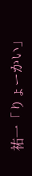祐一「りょーかい」